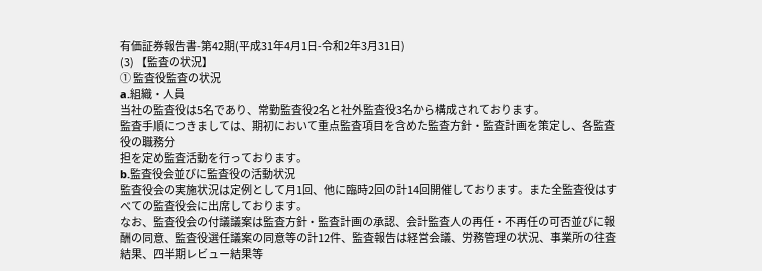有価証券報告書-第42期(平成31年4月1日-令和2年3月31日)
(3) 【監査の状況】
① 監査役監査の状況
a.組織・人員
当社の監査役は5名であり、常勤監査役2名と社外監査役3名から構成されております。
監査手順につきましては、期初において重点監査項目を含めた監査方針・監査計画を策定し、各監査役の職務分
担を定め監査活動を行っております。
b.監査役会並びに監査役の活動状況
監査役会の実施状況は定例として月1回、他に臨時2回の計14回開催しております。また全監査役はすべての監査役会に出席しております。
なお、監査役会の付議議案は監査方針・監査計画の承認、会計監査人の再任・不再任の可否並びに報酬の同意、監査役選任議案の同意等の計12件、監査報告は経営会議、労務管理の状況、事業所の往査結果、四半期レビュー結果等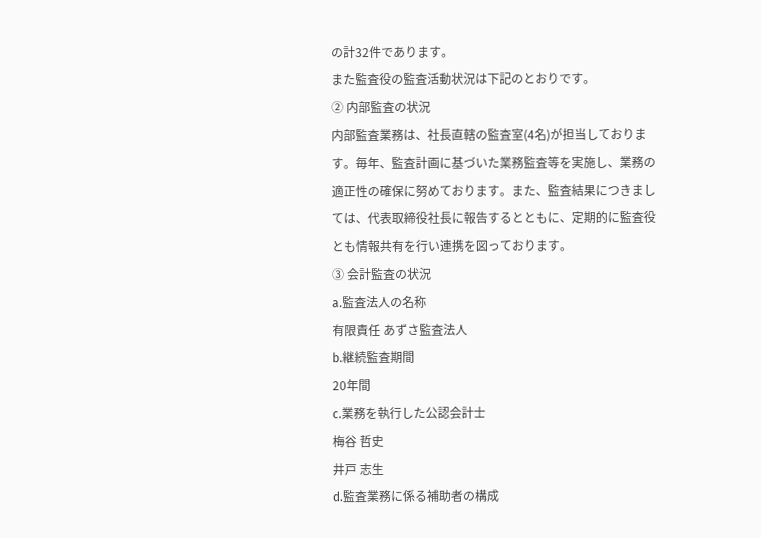の計32件であります。
また監査役の監査活動状況は下記のとおりです。
② 内部監査の状況
内部監査業務は、社長直轄の監査室(4名)が担当しております。毎年、監査計画に基づいた業務監査等を実施し、業務の適正性の確保に努めております。また、監査結果につきましては、代表取締役社長に報告するとともに、定期的に監査役とも情報共有を行い連携を図っております。
③ 会計監査の状況
a.監査法人の名称
有限責任 あずさ監査法人
b.継続監査期間
20年間
c.業務を執行した公認会計士
梅谷 哲史
井戸 志生
d.監査業務に係る補助者の構成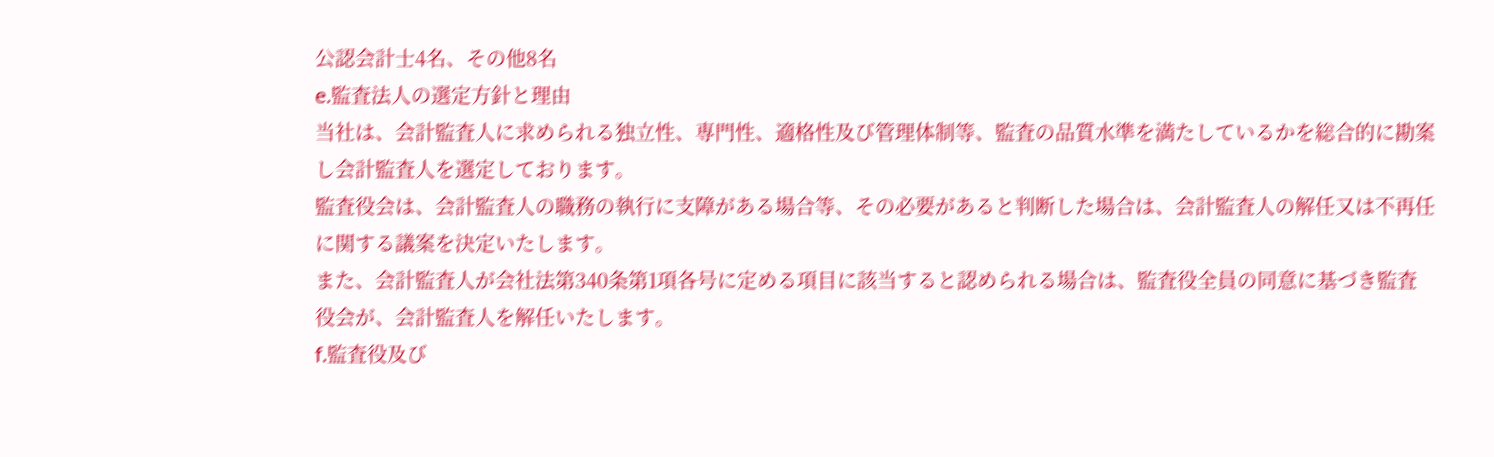公認会計士4名、その他8名
e.監査法人の選定方針と理由
当社は、会計監査人に求められる独立性、専門性、適格性及び管理体制等、監査の品質水準を満たしているかを総合的に勘案し会計監査人を選定しております。
監査役会は、会計監査人の職務の執行に支障がある場合等、その必要があると判断した場合は、会計監査人の解任又は不再任に関する議案を決定いたします。
また、会計監査人が会社法第340条第1項各号に定める項目に該当すると認められる場合は、監査役全員の同意に基づき監査役会が、会計監査人を解任いたします。
f.監査役及び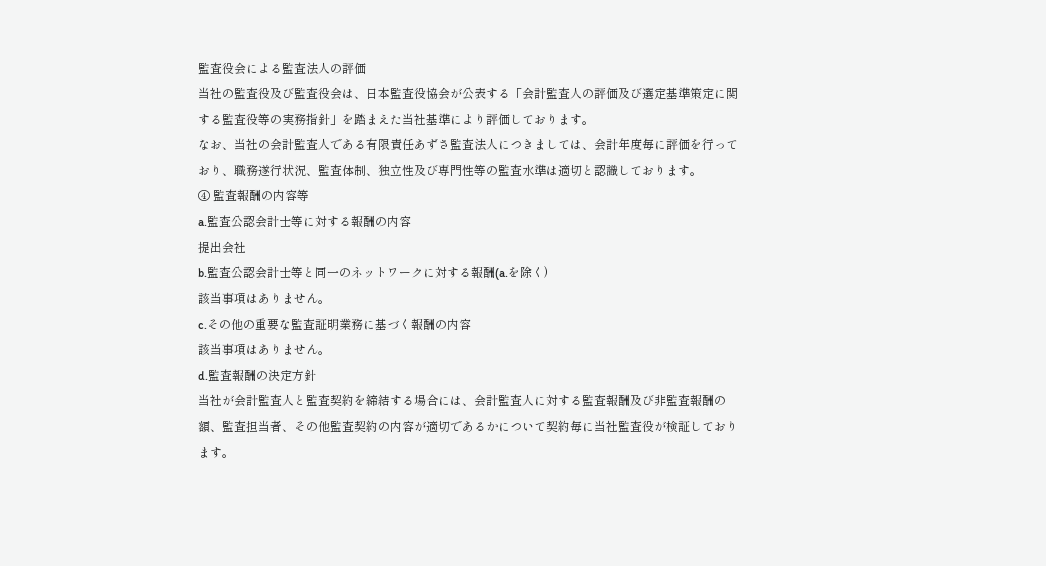監査役会による監査法人の評価
当社の監査役及び監査役会は、日本監査役協会が公表する「会計監査人の評価及び選定基準策定に関する監査役等の実務指針」を踏まえた当社基準により評価しております。
なお、当社の会計監査人である有限責任あずさ監査法人につきましては、会計年度毎に評価を行っており、職務遂行状況、監査体制、独立性及び専門性等の監査水準は適切と認識しております。
④ 監査報酬の内容等
a.監査公認会計士等に対する報酬の内容
提出会社
b.監査公認会計士等と同一のネットワークに対する報酬(a.を除く)
該当事項はありません。
c.その他の重要な監査証明業務に基づく報酬の内容
該当事項はありません。
d.監査報酬の決定方針
当社が会計監査人と監査契約を締結する場合には、会計監査人に対する監査報酬及び非監査報酬の額、監査担当者、その他監査契約の内容が適切であるかについて契約毎に当社監査役が検証しております。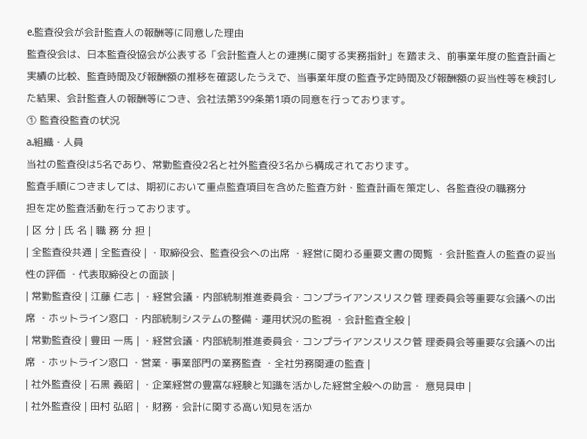e.監査役会が会計監査人の報酬等に同意した理由
監査役会は、日本監査役協会が公表する「会計監査人との連携に関する実務指針」を踏まえ、前事業年度の監査計画と実績の比較、監査時間及び報酬額の推移を確認したうえで、当事業年度の監査予定時間及び報酬額の妥当性等を検討した結果、会計監査人の報酬等につき、会社法第399条第1項の同意を行っております。
① 監査役監査の状況
a.組織・人員
当社の監査役は5名であり、常勤監査役2名と社外監査役3名から構成されております。
監査手順につきましては、期初において重点監査項目を含めた監査方針・監査計画を策定し、各監査役の職務分
担を定め監査活動を行っております。
| 区 分 | 氏 名 | 職 務 分 担 |
| 全監査役共通 | 全監査役 | ・取締役会、監査役会への出席 ・経営に関わる重要文書の閲覧 ・会計監査人の監査の妥当性の評価 ・代表取締役との面談 |
| 常勤監査役 | 江藤 仁志 | ・経営会議・内部統制推進委員会・コンプライアンスリスク管 理委員会等重要な会議への出席 ・ホットライン窓口 ・内部統制システムの整備・運用状況の監視 ・会計監査全般 |
| 常勤監査役 | 豊田 一馬 | ・経営会議・内部統制推進委員会・コンプライアンスリスク管 理委員会等重要な会議への出席 ・ホットライン窓口 ・営業・事業部門の業務監査 ・全社労務関連の監査 |
| 社外監査役 | 石黒 義昭 | ・企業経営の豊富な経験と知識を活かした経営全般への助言・ 意見具申 |
| 社外監査役 | 田村 弘昭 | ・財務・会計に関する高い知見を活か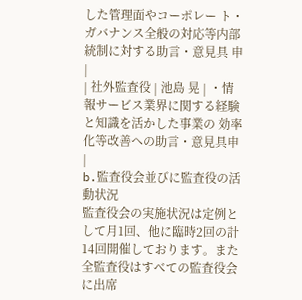した管理面やコーポレー ト・ガバナンス全般の対応等内部統制に対する助言・意見具 申 |
| 社外監査役 | 池島 晃 | ・情報サービス業界に関する経験と知識を活かした事業の 効率化等改善への助言・意見具申 |
b.監査役会並びに監査役の活動状況
監査役会の実施状況は定例として月1回、他に臨時2回の計14回開催しております。また全監査役はすべての監査役会に出席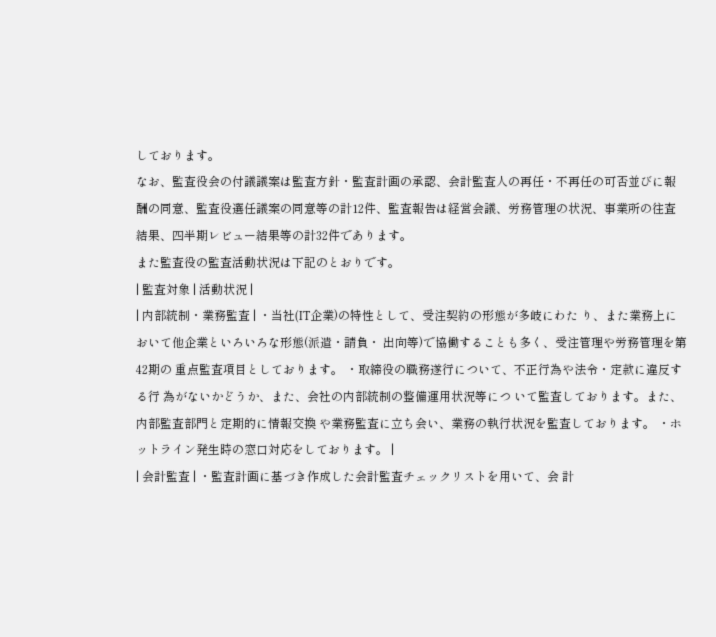しております。
なお、監査役会の付議議案は監査方針・監査計画の承認、会計監査人の再任・不再任の可否並びに報酬の同意、監査役選任議案の同意等の計12件、監査報告は経営会議、労務管理の状況、事業所の往査結果、四半期レビュー結果等の計32件であります。
また監査役の監査活動状況は下記のとおりです。
| 監査対象 | 活動状況 |
| 内部統制・業務監査 | ・当社(IT企業)の特性として、受注契約の形態が多岐にわた り、また業務上において他企業といろいろな形態(派遣・請負・ 出向等)で協働することも多く、受注管理や労務管理を第42期の 重点監査項目としております。 ・取締役の職務遂行について、不正行為や法令・定款に違反する行 為がないかどうか、また、会社の内部統制の整備運用状況等につ いて監査しております。また、内部監査部門と定期的に情報交換 や業務監査に立ち会い、業務の執行状況を監査しております。 ・ホットライン発生時の窓口対応をしております。 |
| 会計監査 | ・監査計画に基づき作成した会計監査チェックリストを用いて、会 計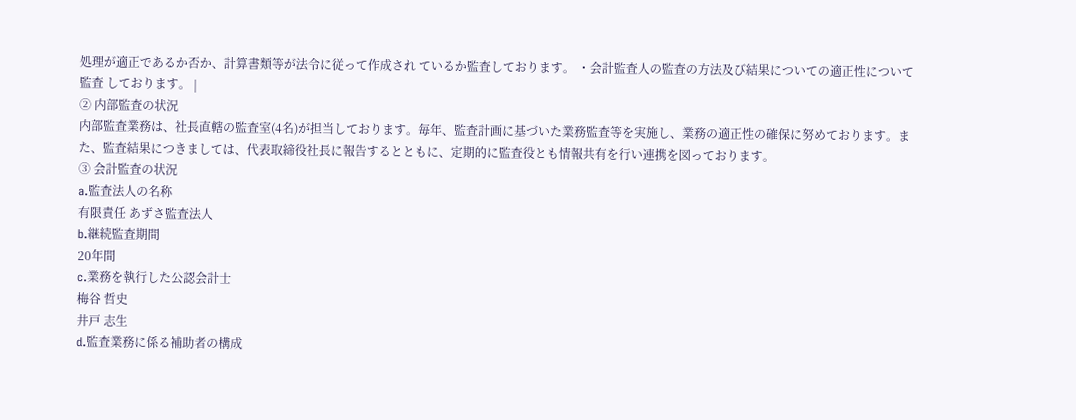処理が適正であるか否か、計算書類等が法令に従って作成され ているか監査しております。 ・会計監査人の監査の方法及び結果についての適正性について監査 しております。 |
② 内部監査の状況
内部監査業務は、社長直轄の監査室(4名)が担当しております。毎年、監査計画に基づいた業務監査等を実施し、業務の適正性の確保に努めております。また、監査結果につきましては、代表取締役社長に報告するとともに、定期的に監査役とも情報共有を行い連携を図っております。
③ 会計監査の状況
a.監査法人の名称
有限責任 あずさ監査法人
b.継続監査期間
20年間
c.業務を執行した公認会計士
梅谷 哲史
井戸 志生
d.監査業務に係る補助者の構成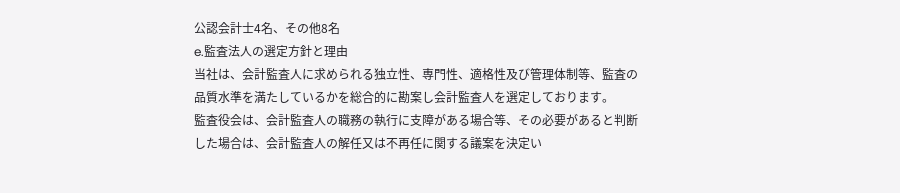公認会計士4名、その他8名
e.監査法人の選定方針と理由
当社は、会計監査人に求められる独立性、専門性、適格性及び管理体制等、監査の品質水準を満たしているかを総合的に勘案し会計監査人を選定しております。
監査役会は、会計監査人の職務の執行に支障がある場合等、その必要があると判断した場合は、会計監査人の解任又は不再任に関する議案を決定い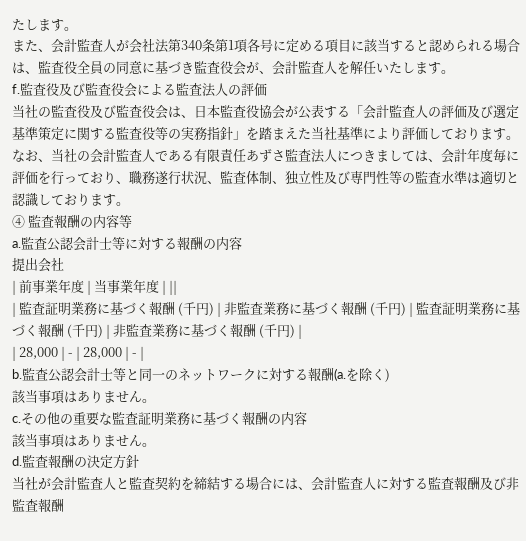たします。
また、会計監査人が会社法第340条第1項各号に定める項目に該当すると認められる場合は、監査役全員の同意に基づき監査役会が、会計監査人を解任いたします。
f.監査役及び監査役会による監査法人の評価
当社の監査役及び監査役会は、日本監査役協会が公表する「会計監査人の評価及び選定基準策定に関する監査役等の実務指針」を踏まえた当社基準により評価しております。
なお、当社の会計監査人である有限責任あずさ監査法人につきましては、会計年度毎に評価を行っており、職務遂行状況、監査体制、独立性及び専門性等の監査水準は適切と認識しております。
④ 監査報酬の内容等
a.監査公認会計士等に対する報酬の内容
提出会社
| 前事業年度 | 当事業年度 | ||
| 監査証明業務に基づく報酬 (千円) | 非監査業務に基づく報酬 (千円) | 監査証明業務に基づく報酬 (千円) | 非監査業務に基づく報酬 (千円) |
| 28,000 | - | 28,000 | - |
b.監査公認会計士等と同一のネットワークに対する報酬(a.を除く)
該当事項はありません。
c.その他の重要な監査証明業務に基づく報酬の内容
該当事項はありません。
d.監査報酬の決定方針
当社が会計監査人と監査契約を締結する場合には、会計監査人に対する監査報酬及び非監査報酬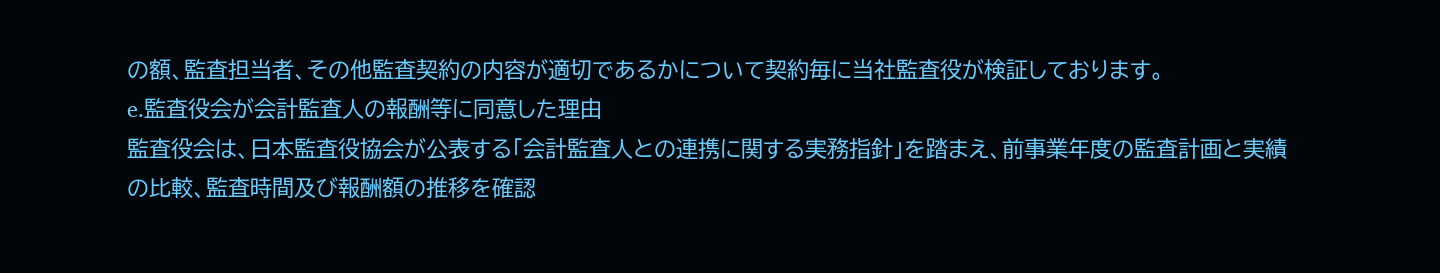の額、監査担当者、その他監査契約の内容が適切であるかについて契約毎に当社監査役が検証しております。
e.監査役会が会計監査人の報酬等に同意した理由
監査役会は、日本監査役協会が公表する「会計監査人との連携に関する実務指針」を踏まえ、前事業年度の監査計画と実績の比較、監査時間及び報酬額の推移を確認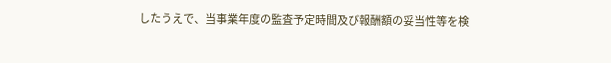したうえで、当事業年度の監査予定時間及び報酬額の妥当性等を検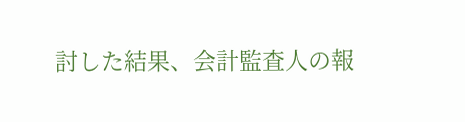討した結果、会計監査人の報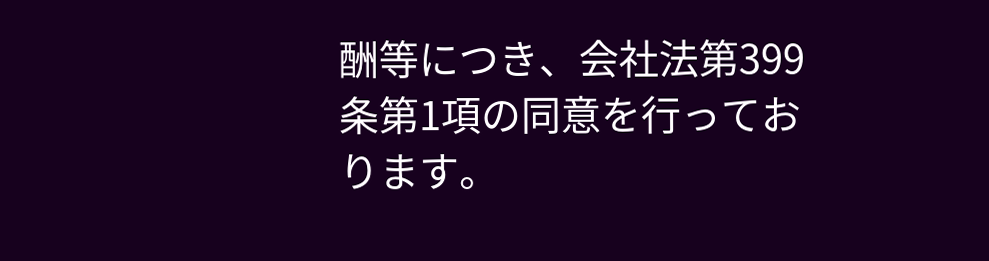酬等につき、会社法第399条第1項の同意を行っております。